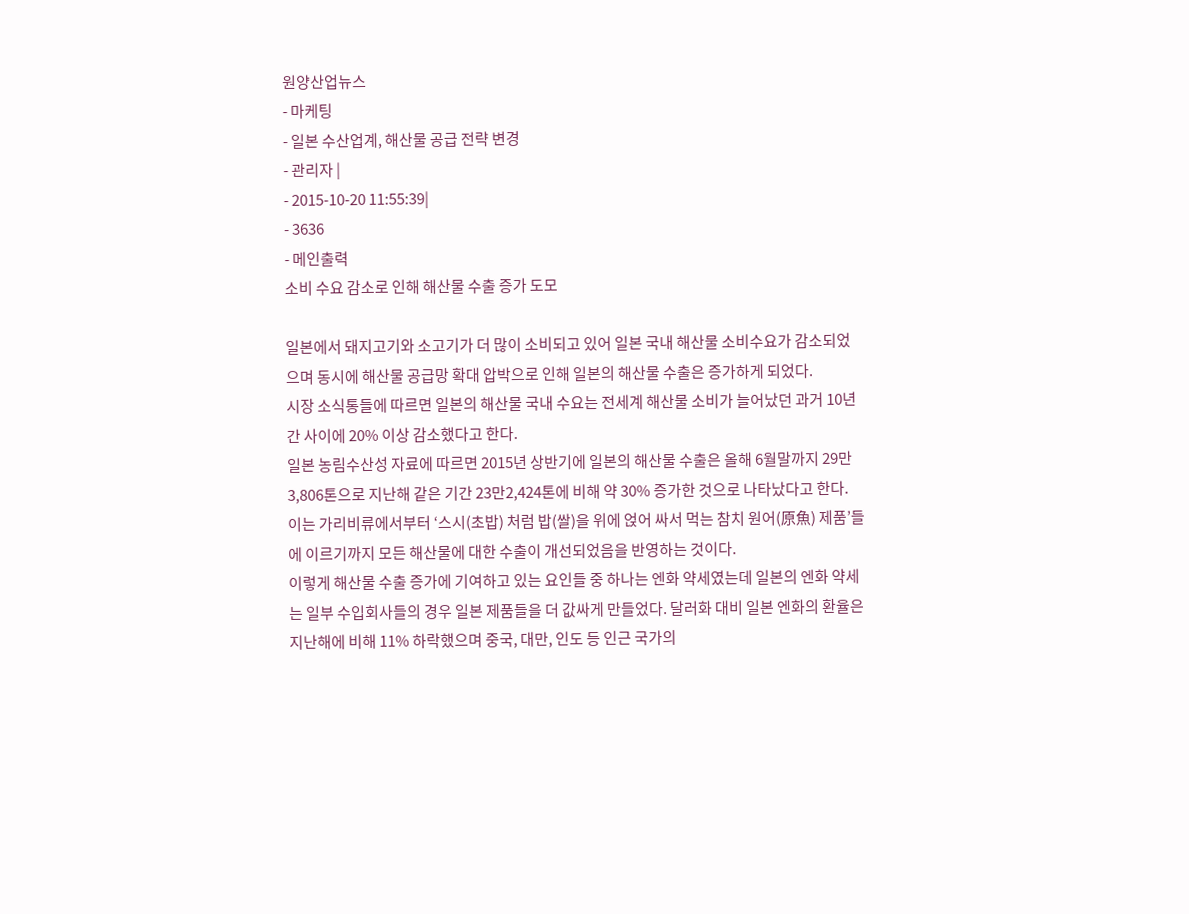원양산업뉴스
- 마케팅
- 일본 수산업계, 해산물 공급 전략 변경
- 관리자 |
- 2015-10-20 11:55:39|
- 3636
- 메인출력
소비 수요 감소로 인해 해산물 수출 증가 도모

일본에서 돼지고기와 소고기가 더 많이 소비되고 있어 일본 국내 해산물 소비수요가 감소되었으며 동시에 해산물 공급망 확대 압박으로 인해 일본의 해산물 수출은 증가하게 되었다.
시장 소식통들에 따르면 일본의 해산물 국내 수요는 전세계 해산물 소비가 늘어났던 과거 10년간 사이에 20% 이상 감소했다고 한다.
일본 농림수산성 자료에 따르면 2015년 상반기에 일본의 해산물 수출은 올해 6월말까지 29만3,806톤으로 지난해 같은 기간 23만2,424톤에 비해 약 30% 증가한 것으로 나타났다고 한다.
이는 가리비류에서부터 ‘스시(초밥) 처럼 밥(쌀)을 위에 얹어 싸서 먹는 참치 원어(原魚) 제품’들에 이르기까지 모든 해산물에 대한 수출이 개선되었음을 반영하는 것이다.
이렇게 해산물 수출 증가에 기여하고 있는 요인들 중 하나는 엔화 약세였는데 일본의 엔화 약세는 일부 수입회사들의 경우 일본 제품들을 더 값싸게 만들었다. 달러화 대비 일본 엔화의 환율은 지난해에 비해 11% 하락했으며 중국, 대만, 인도 등 인근 국가의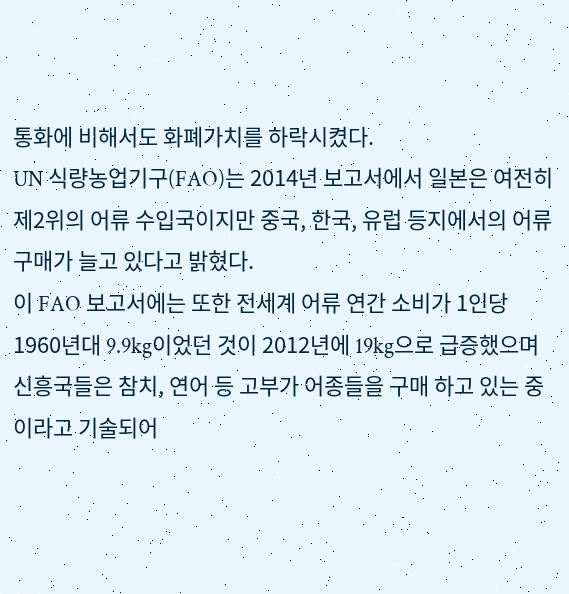통화에 비해서도 화폐가치를 하락시켰다.
UN 식량농업기구(FAO)는 2014년 보고서에서 일본은 여전히 제2위의 어류 수입국이지만 중국, 한국, 유럽 등지에서의 어류 구매가 늘고 있다고 밝혔다.
이 FAO 보고서에는 또한 전세계 어류 연간 소비가 1인당 1960년대 9.9kg이었던 것이 2012년에 19kg으로 급증했으며 신흥국들은 참치, 연어 등 고부가 어종들을 구매 하고 있는 중이라고 기술되어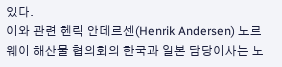있다.
이와 관련 헨릭 안데르센(Henrik Andersen) 노르웨이 해산물 협의회의 한국과 일본 담당이사는 노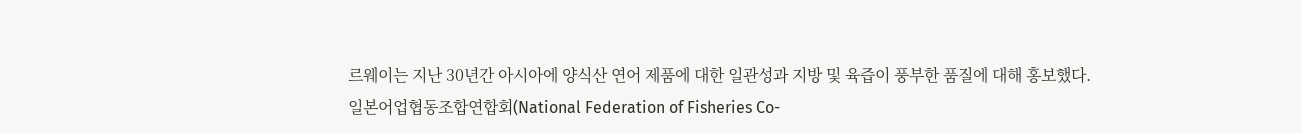르웨이는 지난 30년간 아시아에 양식산 연어 제품에 대한 일관성과 지방 및 육즙이 풍부한 품질에 대해 홍보했다.
일본어업협동조합연합회(National Federation of Fisheries Co-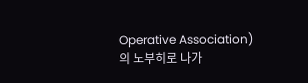Operative Association)의 노부히로 나가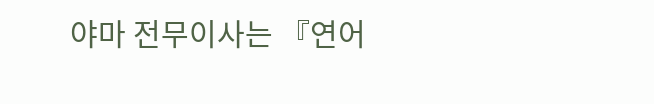야마 전무이사는 『연어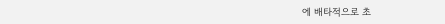에 배타적으로 초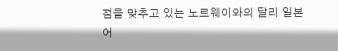점을 맞추고 있는 노르웨이와의 달리 일본 어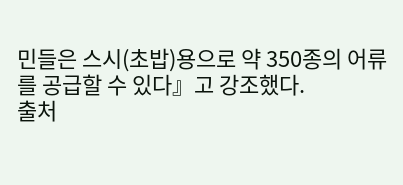민들은 스시(초밥)용으로 약 350종의 어류를 공급할 수 있다』고 강조했다.
출처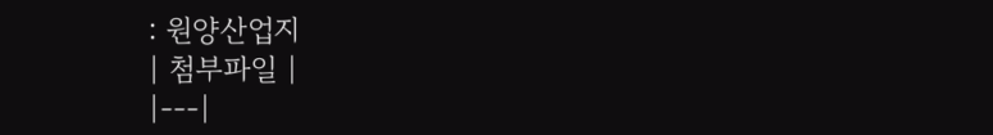: 원양산업지
| 첨부파일 |
|---|